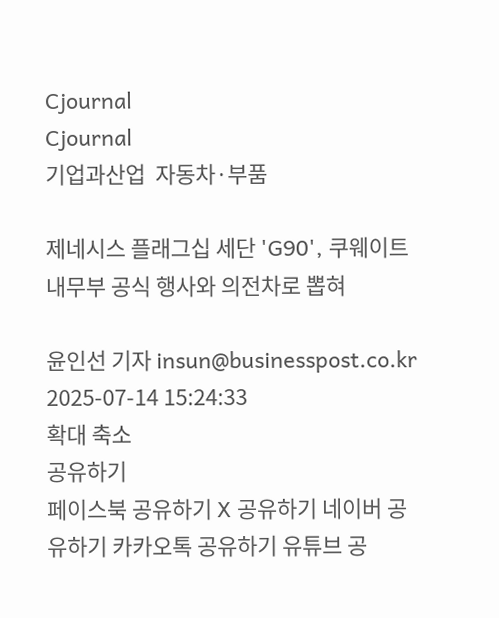Cjournal
Cjournal
기업과산업  자동차·부품

제네시스 플래그십 세단 'G90', 쿠웨이트 내무부 공식 행사와 의전차로 뽑혀

윤인선 기자 insun@businesspost.co.kr 2025-07-14 15:24:33
확대 축소
공유하기
페이스북 공유하기 X 공유하기 네이버 공유하기 카카오톡 공유하기 유튜브 공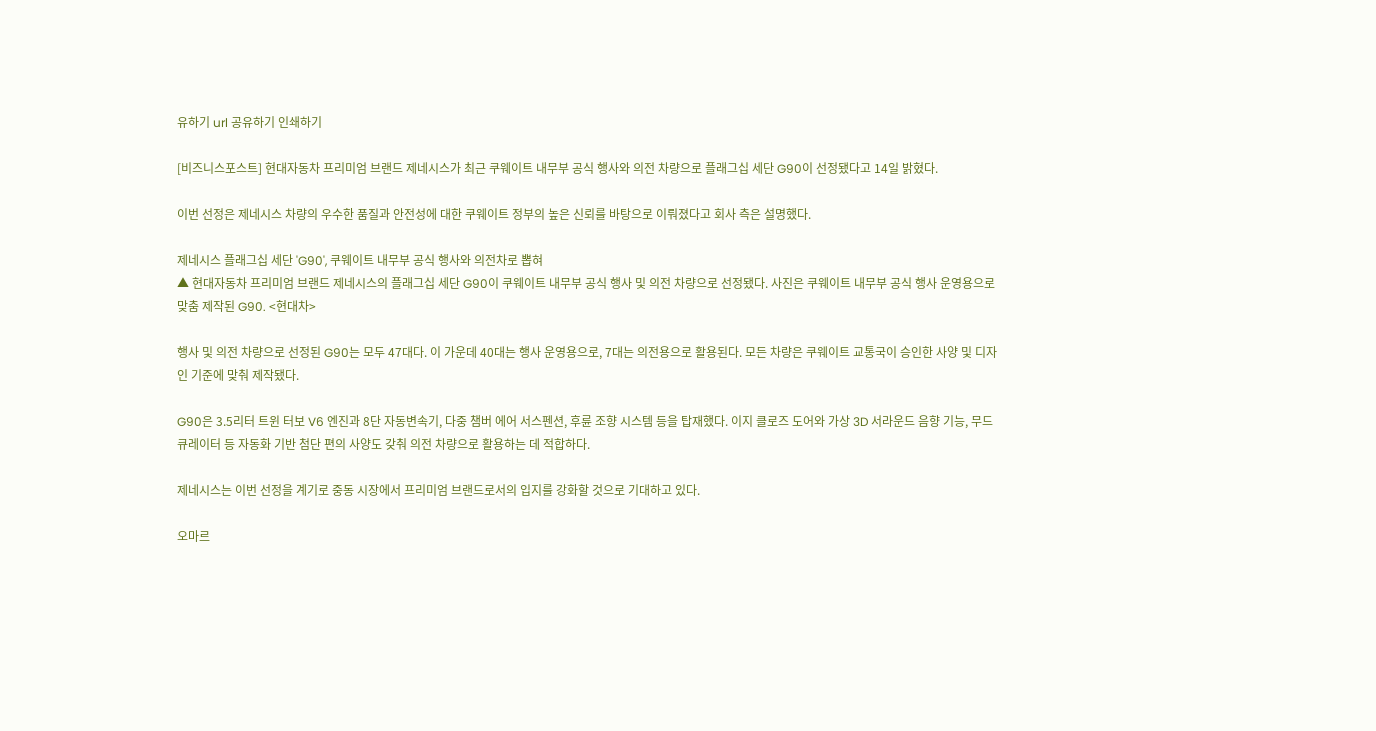유하기 url 공유하기 인쇄하기

[비즈니스포스트] 현대자동차 프리미엄 브랜드 제네시스가 최근 쿠웨이트 내무부 공식 행사와 의전 차량으로 플래그십 세단 G90이 선정됐다고 14일 밝혔다.

이번 선정은 제네시스 차량의 우수한 품질과 안전성에 대한 쿠웨이트 정부의 높은 신뢰를 바탕으로 이뤄졌다고 회사 측은 설명했다.

제네시스 플래그십 세단 'G90', 쿠웨이트 내무부 공식 행사와 의전차로 뽑혀
▲ 현대자동차 프리미엄 브랜드 제네시스의 플래그십 세단 G90이 쿠웨이트 내무부 공식 행사 및 의전 차량으로 선정됐다. 사진은 쿠웨이트 내무부 공식 행사 운영용으로 맞춤 제작된 G90. <현대차>

행사 및 의전 차량으로 선정된 G90는 모두 47대다. 이 가운데 40대는 행사 운영용으로, 7대는 의전용으로 활용된다. 모든 차량은 쿠웨이트 교통국이 승인한 사양 및 디자인 기준에 맞춰 제작됐다.

G90은 3.5리터 트윈 터보 V6 엔진과 8단 자동변속기, 다중 챔버 에어 서스펜션, 후륜 조향 시스템 등을 탑재했다. 이지 클로즈 도어와 가상 3D 서라운드 음향 기능, 무드 큐레이터 등 자동화 기반 첨단 편의 사양도 갖춰 의전 차량으로 활용하는 데 적합하다.

제네시스는 이번 선정을 계기로 중동 시장에서 프리미엄 브랜드로서의 입지를 강화할 것으로 기대하고 있다.

오마르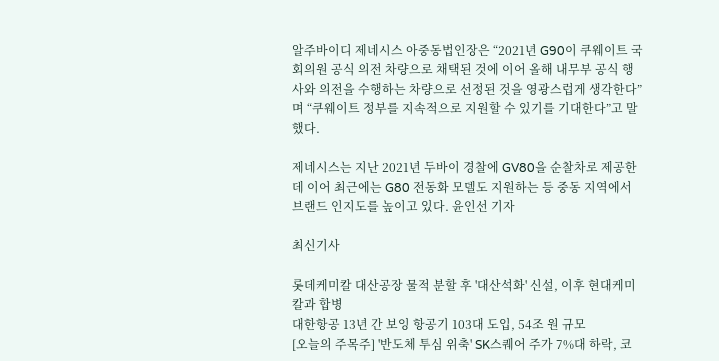알주바이디 제네시스 아중동법인장은 “2021년 G90이 쿠웨이트 국회의원 공식 의전 차량으로 채택된 것에 이어 올해 내무부 공식 행사와 의전을 수행하는 차량으로 선정된 것을 영광스럽게 생각한다”며 “쿠웨이트 정부를 지속적으로 지원할 수 있기를 기대한다”고 말했다.

제네시스는 지난 2021년 두바이 경찰에 GV80을 순찰차로 제공한 데 이어 최근에는 G80 전동화 모델도 지원하는 등 중동 지역에서 브랜드 인지도를 높이고 있다. 윤인선 기자

최신기사

롯데케미칼 대산공장 물적 분할 후 '대산석화' 신설, 이후 현대케미칼과 합병
대한항공 13년 간 보잉 항공기 103대 도입, 54조 원 규모
[오늘의 주목주] '반도체 투심 위축' SK스퀘어 주가 7%대 하락, 코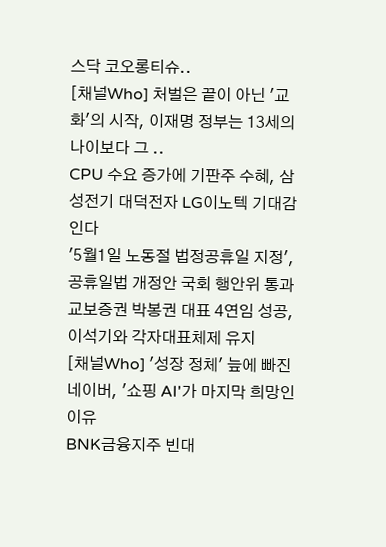스닥 코오롱티슈..
[채널Who] 처벌은 끝이 아닌 '교화'의 시작, 이재명 정부는 13세의 나이보다 그 ..
CPU 수요 증가에 기판주 수혜, 삼성전기 대덕전자 LG이노텍 기대감 인다
'5월1일 노동절 법정공휴일 지정', 공휴일법 개정안 국회 행안위 통과
교보증권 박봉권 대표 4연임 성공, 이석기와 각자대표체제 유지
[채널Who] '성장 정체' 늪에 빠진 네이버, '쇼핑 AI'가 마지막 희망인 이유
BNK금융지주 빈대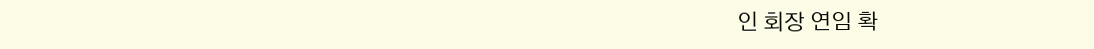인 회장 연임 확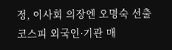정, 이사회 의장엔 오명숙 선출
코스피 외국인·기관 매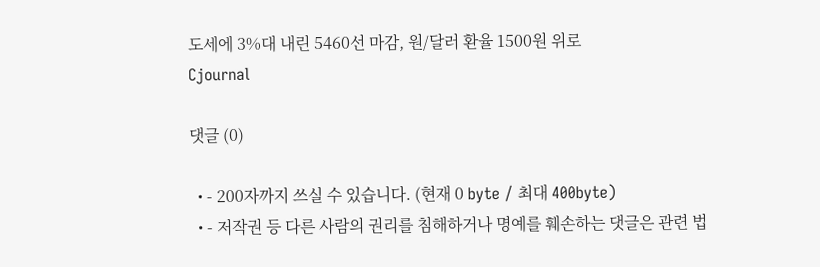도세에 3%대 내린 5460선 마감, 원/달러 환율 1500원 위로
Cjournal

댓글 (0)

  • - 200자까지 쓰실 수 있습니다. (현재 0 byte / 최대 400byte)
  • - 저작권 등 다른 사람의 권리를 침해하거나 명예를 훼손하는 댓글은 관련 법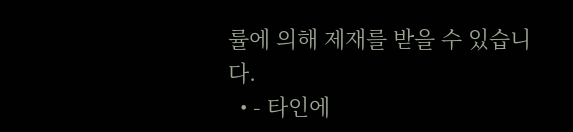률에 의해 제재를 받을 수 있습니다.
  • - 타인에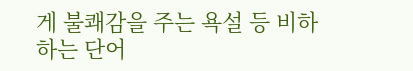게 불쾌감을 주는 욕설 등 비하하는 단어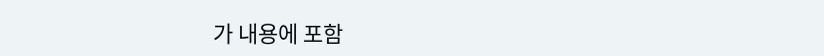가 내용에 포함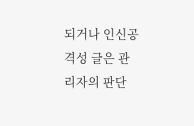되거나 인신공격성 글은 관리자의 판단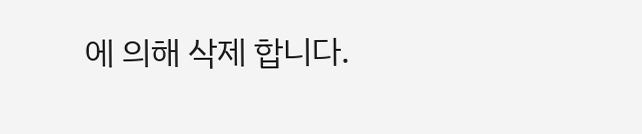에 의해 삭제 합니다.